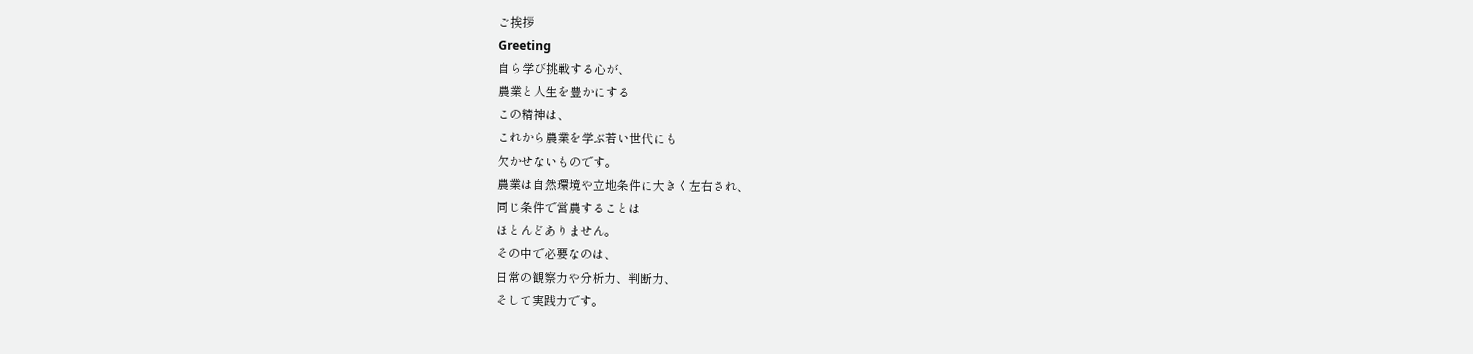ご挨拶
Greeting
自ら学び挑戦する心が、
農業と人生を豊かにする
この精神は、
これから農業を学ぶ若い世代にも
欠かせないものです。
農業は自然環境や立地条件に大きく左右され、
同じ条件で営農することは
ほとんどありません。
その中で必要なのは、
日常の観察力や分析力、判断力、
そして実践力です。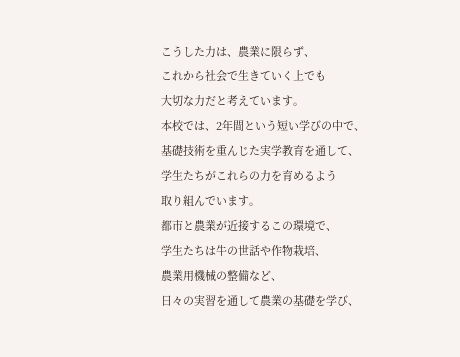こうした力は、農業に限らず、
これから社会で生きていく上でも
大切な力だと考えています。
本校では、2年間という短い学びの中で、
基礎技術を重んじた実学教育を通して、
学生たちがこれらの力を育めるよう
取り組んでいます。
都市と農業が近接するこの環境で、
学生たちは牛の世話や作物栽培、
農業用機械の整備など、
日々の実習を通して農業の基礎を学び、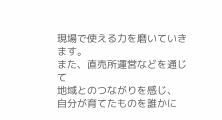現場で使える力を磨いていきます。
また、直売所運営などを通じて
地域とのつながりを感じ、
自分が育てたものを誰かに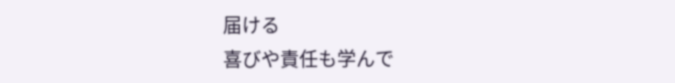届ける
喜びや責任も学んで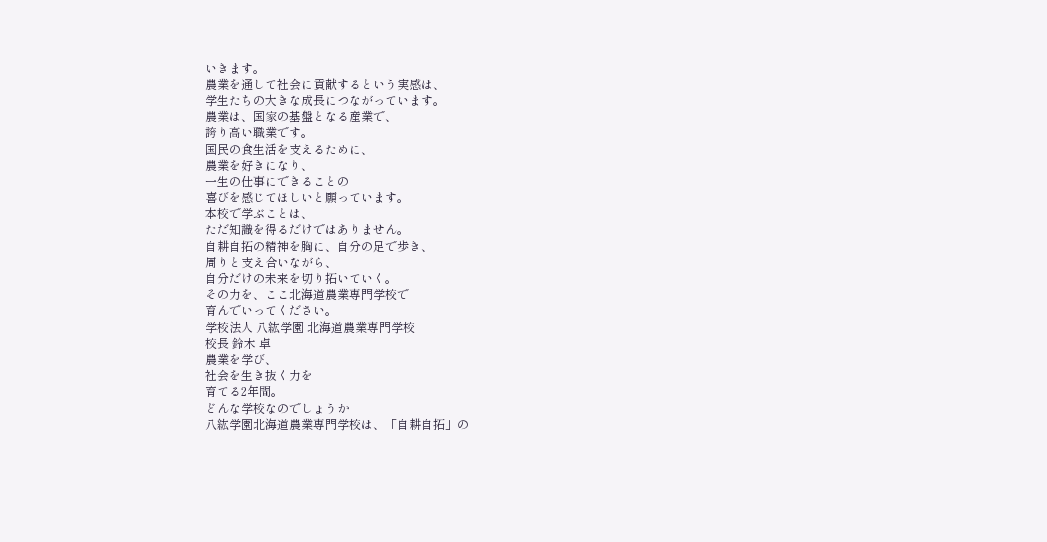いきます。
農業を通して社会に貢献するという実感は、
学生たちの大きな成長につながっています。
農業は、国家の基盤となる産業で、
誇り高い職業です。
国民の食生活を支えるために、
農業を好きになり、
一生の仕事にできることの
喜びを感じてほしいと願っています。
本校で学ぶことは、
ただ知識を得るだけではありません。
自耕自拓の精神を胸に、自分の足で歩き、
周りと支え合いながら、
自分だけの未来を切り拓いていく。
その力を、ここ北海道農業専門学校で
育んでいってください。
学校法人 八紘学園 北海道農業専門学校
校長 鈴木 卓
農業を学び、
社会を生き抜く力を
育てる2年間。
どんな学校なのでしょうか
八紘学園北海道農業専門学校は、「自耕自拓」の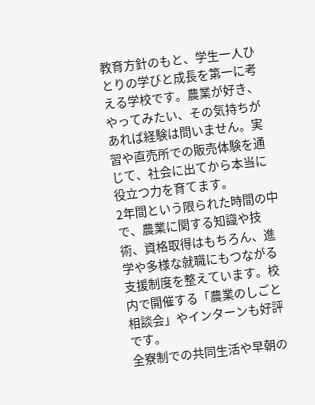教育方針のもと、学生一人ひとりの学びと成長を第一に考える学校です。農業が好き、やってみたい、その気持ちがあれば経験は問いません。実習や直売所での販売体験を通じて、社会に出てから本当に役立つ力を育てます。
2年間という限られた時間の中で、農業に関する知識や技術、資格取得はもちろん、進学や多様な就職にもつながる支援制度を整えています。校内で開催する「農業のしごと相談会」やインターンも好評です。
全寮制での共同生活や早朝の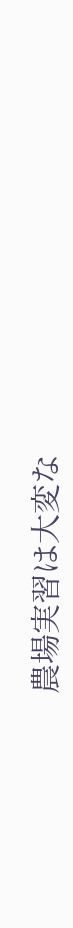農場実習は大変な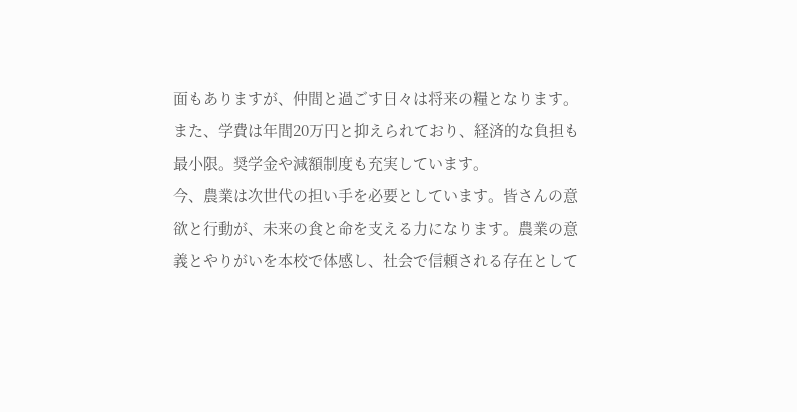面もありますが、仲間と過ごす日々は将来の糧となります。また、学費は年間20万円と抑えられており、経済的な負担も最小限。奨学金や減額制度も充実しています。
今、農業は次世代の担い手を必要としています。皆さんの意欲と行動が、未来の食と命を支える力になります。農業の意義とやりがいを本校で体感し、社会で信頼される存在として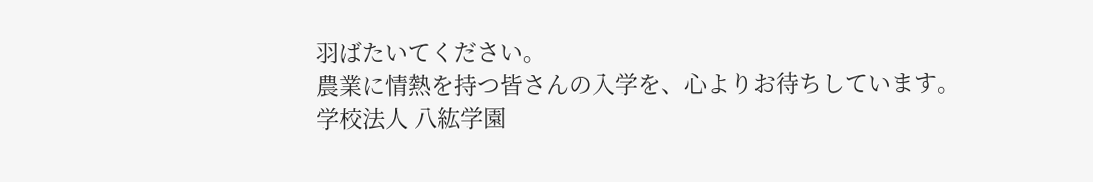羽ばたいてください。
農業に情熱を持つ皆さんの入学を、心よりお待ちしています。
学校法人 八紘学園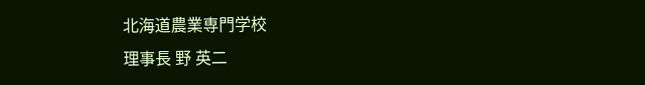北海道農業専門学校
理事長 野 英二